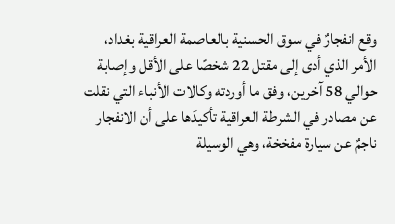وقع انفجارٌ في سوق الحسنية بالعاصمة العراقية بغداد، الأمر الذي أدى إلى مقتل 22 شخصًا على الأقل وإصابة حوالي 58 آخرين، وفق ما أوردته وكالات الأنباء التي نقلت عن مصادر في الشرطة العراقية تأكيدَها على أن الانفجار ناجمٌ عن سيارة مفخخة، وهي الوسيلة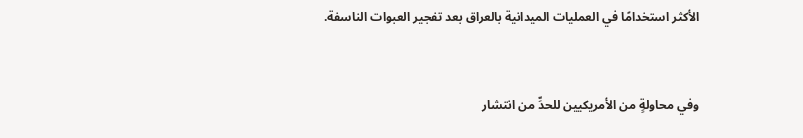الأكثر استخدامًا في العمليات الميدانية بالعراق بعد تفجير العبوات الناسفة.



وفي محاولةٍ من الأمريكيين للحدِّ من انتشار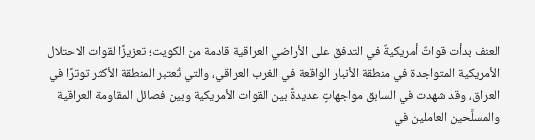العنف بدأت قواتٌ أمريكيةٌ في التدفق على الأراضي العراقية قادمة من الكويت؛ تعزيزًا لقوات الاحتلال الأمريكية المتواجدة في منطقة الأنبار الواقعة في الغرب العراقي، والتي تُعتبر المنطقة الأكثر توترًا في العراق، وقد شهدت في السابق مواجهاتٍ عديدةً بين القوات الأمريكية وبين فصائل المقاومة العراقية والمسلَّحين العاملين في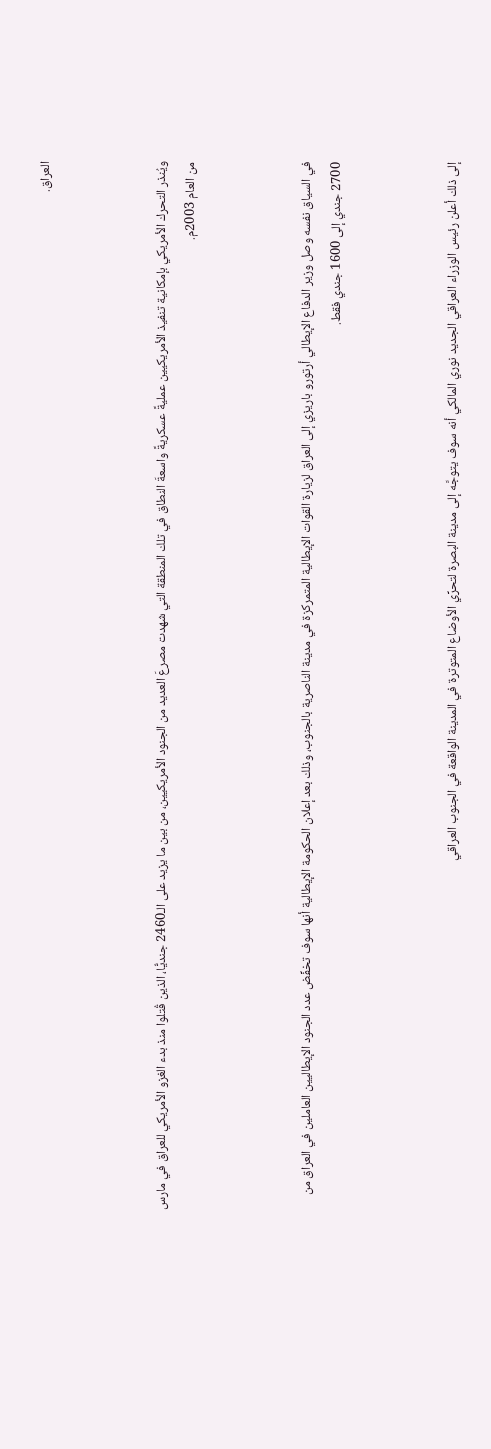العراق.



ويُنذر التحرك الأمريكي بإمكانية تنفيذ الأمريكيين عمليةً عسكريةً واسعةَ النطاق في تلك المنطقة التي شهدت مصرعَ العديد من الجنود الأمريكيين، من بين ما يزيد على الـ2460 جنديًّا، الذين قُتلوا منذ بدء الغزو الأمريكي للعراق في مارس من العام 2003م.



في السياق نفسه وصل وزير الدفاع الإيطالي أرتورو باريزي إلى العراق لزيارة القوات الإيطالية المتمركزة في مدينة الناصرية بالجنوب، وذلك بعد إعلان الحكومة الإيطالية أنها سوف تخفِّض عدد الجنود الإيطاليين العاملين في العراق من 2700 جندي إلى 1600 جندي فقط.



إلى ذلك أعلن رئيس الوزراء العراقي الجديد نوري المالكي أنه سوف يتوجَّه إلى مدينة البصرة لتحرِّي الأوضاع المتوترة في المدينة الواقعة في الجنوب العراقي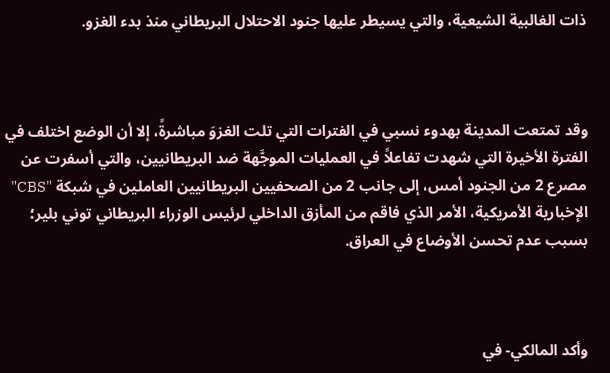ذات الغالبية الشيعية، والتي يسيطر عليها جنود الاحتلال البريطاني منذ بدء الغزو.



وقد تمتعت المدينة بهدوء نسبي في الفترات التي تلت الغزوَ مباشرةً، إلا أن الوضع اختلف في الفترة الأخيرة التي شهدت تفاعلاً في العمليات الموجَّهة ضد البريطانيين، والتي أسفرت عن مصرع 2 من الجنود أمس، إلى جانب 2 من الصحفيين البريطانيين العاملين في شبكة "CBS" الإخبارية الأمريكية، الأمر الذي فاقم من المأزق الداخلي لرئيس الوزراء البريطاني توني بلير؛ بسبب عدم تحسن الأوضاع في العراق.



وأكد المالكي- في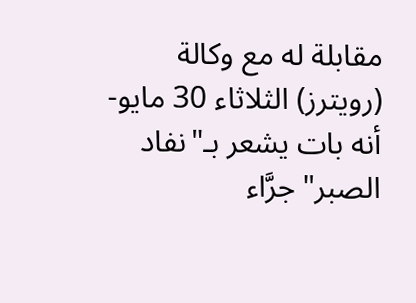مقابلة له مع وكالة (رويترز) الثلاثاء 30 مايو- أنه بات يشعر بـ"نفاد الصبر" جرَّاء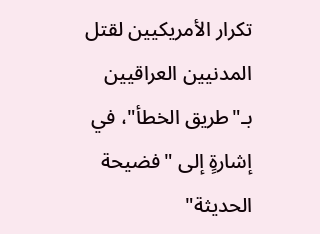تكرار الأمريكيين لقتل المدنيين العراقيين بـ"طريق الخطأ"، في إشارةٍ إلى "فضيحة الحديثة"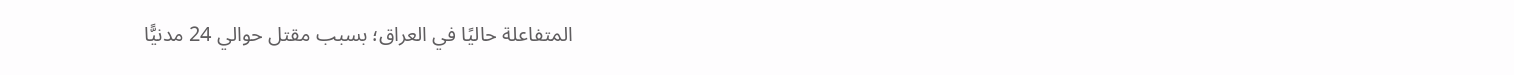المتفاعلة حاليًا في العراق؛ بسبب مقتل حوالي 24 مدنيًّا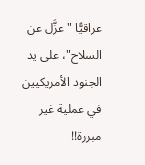عراقيًّا "عزَّل عن السلاح"، على يد الجنود الأمريكيين في عملية غير مبررة!!